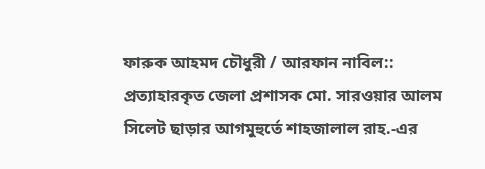ফারুক আহমদ চৌধুরী / আরফান নাবিল:: প্রত্যাহারকৃত জেলা প্রশাসক মো. সারওয়ার আলম সিলেট ছাড়ার আগমুহুর্তে শাহজালাল রাহ.-এর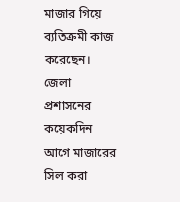মাজার গিয়ে ব্যতিক্রমী কাজ করেছেন।
জেলা প্রশাসনের কয়েকদিন আগে মাজারের সিল করা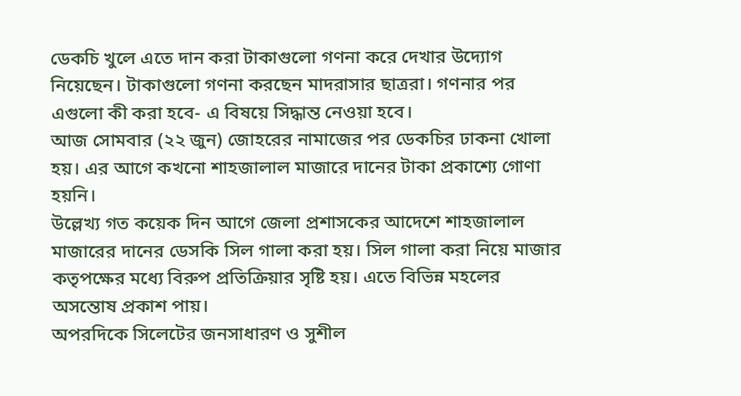ডেকচি খুলে এতে দান করা টাকাগুলো গণনা করে দেখার উদ্যোগ নিয়েছেন। টাকাগুলো গণনা করছেন মাদরাসার ছাত্ররা। গণনার পর এগুলো কী করা হবে- এ বিষয়ে সিদ্ধান্ত নেওয়া হবে।
আজ সোমবার (২২ জুন) জোহরের নামাজের পর ডেকচির ঢাকনা খোলা হয়। এর আগে কখনো শাহজালাল মাজারে দানের টাকা প্রকাশ্যে গোণা হয়নি।
উল্লেখ্য গত কয়েক দিন আগে জেলা প্রশাসকের আদেশে শাহজালাল মাজারের দানের ডেসকি সিল গালা করা হয়। সিল গালা করা নিয়ে মাজার কতৃপক্ষের মধ্যে বিরুপ প্রতিক্রিয়ার সৃষ্টি হয়। এতে বিভিন্ন মহলের অসন্তোষ প্রকাশ পায়।
অপরদিকে সিলেটের জনসাধারণ ও সুশীল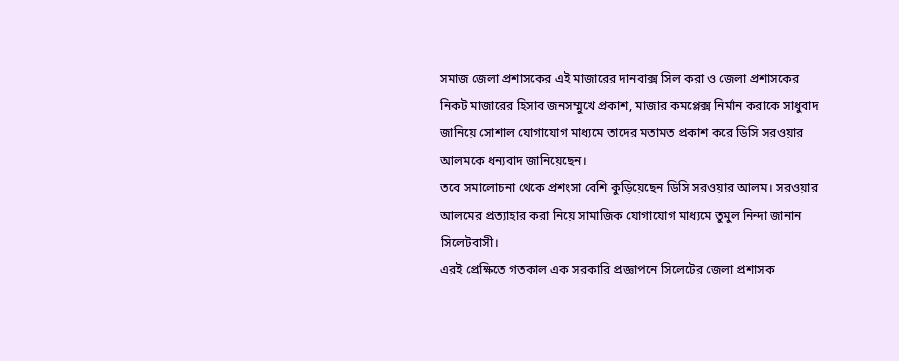সমাজ জেলা প্রশাসকের এই মাজারের দানবাক্স সিল করা ও জেলা প্রশাসকের নিকট মাজারের হিসাব জনসম্মুখে প্রকাশ, মাজার কমপ্লেক্স নির্মান করাকে সাধুবাদ জানিয়ে সোশাল যোগাযোগ মাধ্যমে তাদের মতামত প্রকাশ করে ডিসি সরওয়ার আলমকে ধন্যবাদ জানিয়েছেন।
তবে সমালোচনা থেকে প্রশংসা বেশি কুড়িয়েছেন ডিসি সরওয়ার আলম। সরওয়ার আলমের প্রত্যাহার করা নিয়ে সামাজিক যোগাযোগ মাধ্যমে তুমুল নিন্দা জানান সিলেটবাসী।
এরই প্রেক্ষিতে গতকাল এক সরকারি প্রজ্ঞাপনে সিলেটের জেলা প্রশাসক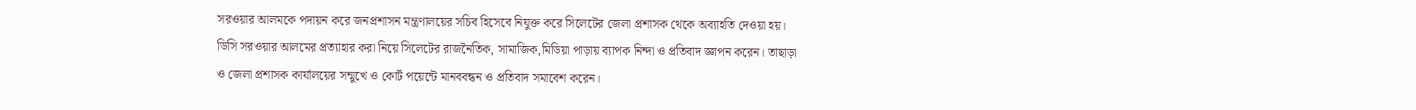সরওয়ার আলমকে পদায়ন করে জনপ্রশাসন মন্ত্রণালয়ের সচিব হিসেবে নিযুক্ত করে সিলেটের জেলা প্রশাসক থেকে অব্যাহতি দেওয়া হয়।
ডিসি সরওয়ার আলমের প্রত্যাহার করা নিয়ে সিলেটের রাজনৈতিক, সামাজিক,মিডিয়া পাড়ায় ব্যাপক নিন্দা ও প্রতিবাদ জ্ঞাপন করেন। তাছাড়া ও জেলা প্রশাসক কার্যালয়ের সন্মুখে ও কোর্ট পয়েন্টে মানববন্ধন ও প্রতিবাদ সমাবেশ করেন।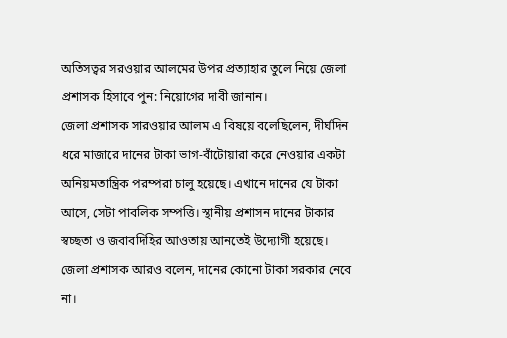অতিসত্বর সরওয়ার আলমের উপর প্রত্যাহার তুলে নিয়ে জেলা প্রশাসক হিসাবে পুন: নিয়োগের দাবী জানান।
জেলা প্রশাসক সারওয়ার আলম এ বিষয়ে বলেছিলেন, দীর্ঘদিন ধরে মাজারে দানের টাকা ভাগ-বাঁটোয়ারা করে নেওয়ার একটা অনিয়মতান্ত্রিক পরম্পরা চালু হয়েছে। এখানে দানের যে টাকা আসে, সেটা পাবলিক সম্পত্তি। স্থানীয় প্রশাসন দানের টাকার স্বচ্ছতা ও জবাবদিহির আওতায় আনতেই উদ্যোগী হয়েছে।
জেলা প্রশাসক আরও বলেন, দানের কোনো টাকা সরকার নেবে না।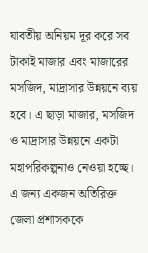যাবতীয় অনিয়ম দূর করে সব টাকাই মাজার এবং মাজারের মসজিদ, মাদ্রাসার উন্নয়নে ব্যয় হবে। এ ছাড়া মাজার, মসজিদ ও মাদ্রাসার উন্নয়নে একটা মহাপরিকল্পনাও নেওয়া হচ্ছে। এ জন্য একজন অতিরিক্ত জেলা প্রশাসককে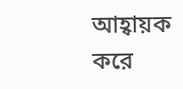আহ্বায়ক করে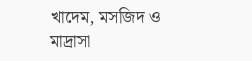খাদেম, মসজিদ ও মাদ্রাসা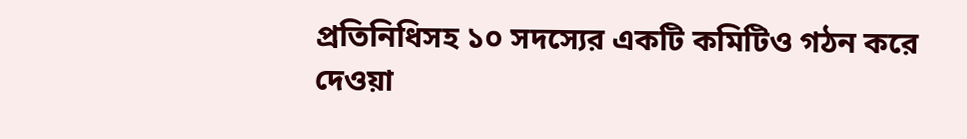প্রতিনিধিসহ ১০ সদস্যের একটি কমিটিও গঠন করে দেওয়া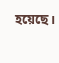হয়েছে।